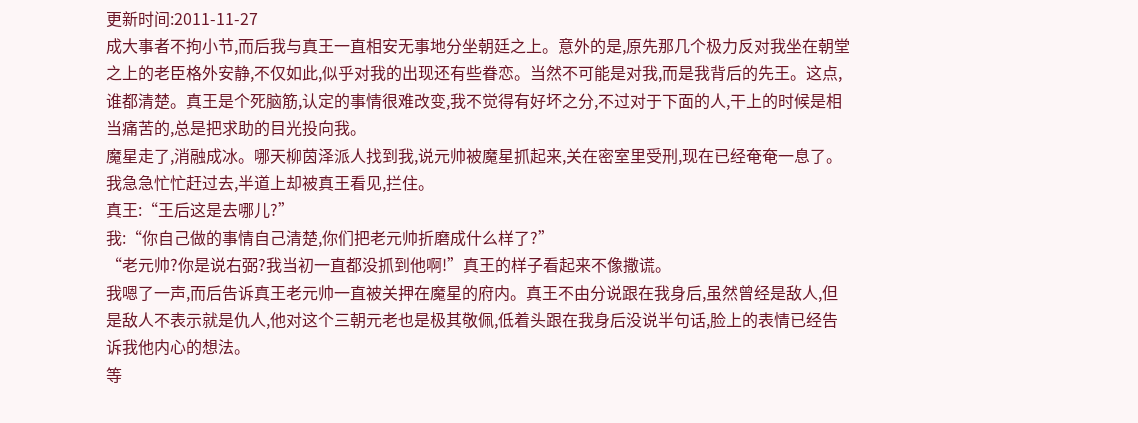更新时间:2011-11-27
成大事者不拘小节,而后我与真王一直相安无事地分坐朝廷之上。意外的是,原先那几个极力反对我坐在朝堂之上的老臣格外安静,不仅如此,似乎对我的出现还有些眷恋。当然不可能是对我,而是我背后的先王。这点,谁都清楚。真王是个死脑筋,认定的事情很难改变,我不觉得有好坏之分,不过对于下面的人,干上的时候是相当痛苦的,总是把求助的目光投向我。
魔星走了,消融成冰。哪天柳茵泽派人找到我,说元帅被魔星抓起来,关在密室里受刑,现在已经奄奄一息了。我急急忙忙赶过去,半道上却被真王看见,拦住。
真王:“王后这是去哪儿?”
我:“你自己做的事情自己清楚,你们把老元帅折磨成什么样了?”
“老元帅?你是说右弼?我当初一直都没抓到他啊!”真王的样子看起来不像撒谎。
我嗯了一声,而后告诉真王老元帅一直被关押在魔星的府内。真王不由分说跟在我身后,虽然曾经是敌人,但是敌人不表示就是仇人,他对这个三朝元老也是极其敬佩,低着头跟在我身后没说半句话,脸上的表情已经告诉我他内心的想法。
等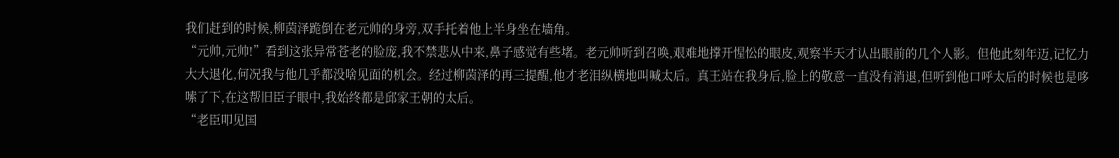我们赶到的时候,柳茵泽跪倒在老元帅的身旁,双手托着他上半身坐在墙角。
“元帅,元帅!”看到这张异常苍老的脸庞,我不禁悲从中来,鼻子感觉有些堵。老元帅听到召唤,艰难地撑开惺忪的眼皮,观察半天才认出眼前的几个人影。但他此刻年迈,记忆力大大退化,何况我与他几乎都没啥见面的机会。经过柳茵泽的再三提醒,他才老泪纵横地叫喊太后。真王站在我身后,脸上的敬意一直没有消退,但听到他口呼太后的时候也是哆嗦了下,在这帮旧臣子眼中,我始终都是邱家王朝的太后。
“老臣叩见国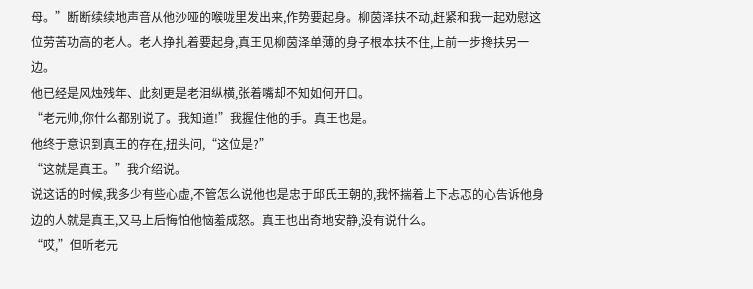母。”断断续续地声音从他沙哑的喉咙里发出来,作势要起身。柳茵泽扶不动,赶紧和我一起劝慰这位劳苦功高的老人。老人挣扎着要起身,真王见柳茵泽单薄的身子根本扶不住,上前一步搀扶另一边。
他已经是风烛残年、此刻更是老泪纵横,张着嘴却不知如何开口。
“老元帅,你什么都别说了。我知道!”我握住他的手。真王也是。
他终于意识到真王的存在,扭头问,“这位是?”
“这就是真王。”我介绍说。
说这话的时候,我多少有些心虚,不管怎么说他也是忠于邱氏王朝的,我怀揣着上下忐忑的心告诉他身边的人就是真王,又马上后悔怕他恼羞成怒。真王也出奇地安静,没有说什么。
“哎,”但听老元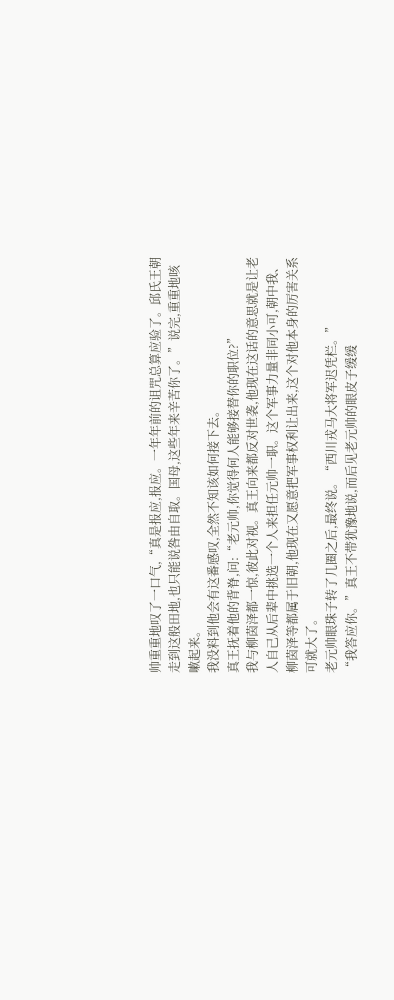帅重重地叹了一口气,“真是报应,报应。一年年前的诅咒总算应验了。邱氏王朝走到这般田地,也只能说咎由自取。国母,这些年来辛苦你了。”说完,重重地咳嗽起来。
我没料到他会有这番感叹,全然不知该如何接下去。
真王抚着他的背脊,问:“老元帅,你觉得何人能够接替你的职位?”
我与柳茵泽都一惊,彼此对视。真王向来都反对世袭,他现在这话的意思就是让老人自己从后辈中挑选一个人来担任元帅一职。这个军事力量非同小可,朝中我、柳茵泽等都属于旧朝,他现在又愿意把军事权利让出来,这个对他本身的厉害关系可就大了。
老元帅眼珠子转了几圈之后,最终说。“西川戎马大将军迟凭栏。”
“我答应你。”真王不带犹豫地说,而后见老元帅的眼皮子缓缓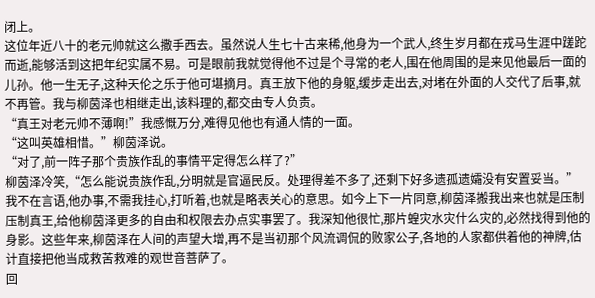闭上。
这位年近八十的老元帅就这么撒手西去。虽然说人生七十古来稀,他身为一个武人,终生岁月都在戎马生涯中蹉跎而逝,能够活到这把年纪实属不易。可是眼前我就觉得他不过是个寻常的老人,围在他周围的是来见他最后一面的儿孙。他一生无子,这种天伦之乐于他可堪摘月。真王放下他的身躯,缓步走出去,对堵在外面的人交代了后事,就不再管。我与柳茵泽也相继走出,该料理的,都交由专人负责。
“真王对老元帅不薄啊!”我感慨万分,难得见他也有通人情的一面。
“这叫英雄相惜。”柳茵泽说。
“对了,前一阵子那个贵族作乱的事情平定得怎么样了?”
柳茵泽冷笑,“怎么能说贵族作乱,分明就是官逼民反。处理得差不多了,还剩下好多遗孤遗孀没有安置妥当。”
我不在言语,他办事,不需我挂心,打听着,也就是略表关心的意思。如今上下一片同意,柳茵泽搬我出来也就是压制压制真王,给他柳茵泽更多的自由和权限去办点实事罢了。我深知他很忙,那片蝗灾水灾什么灾的,必然找得到他的身影。这些年来,柳茵泽在人间的声望大增,再不是当初那个风流调侃的败家公子,各地的人家都供着他的神牌,估计直接把他当成救苦救难的观世音菩萨了。
回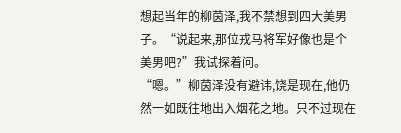想起当年的柳茵泽,我不禁想到四大美男子。“说起来,那位戎马将军好像也是个美男吧?”我试探着问。
“嗯。”柳茵泽没有避讳,饶是现在,他仍然一如既往地出入烟花之地。只不过现在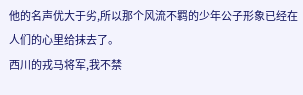他的名声优大于劣,所以那个风流不羁的少年公子形象已经在人们的心里给抹去了。
西川的戎马将军,我不禁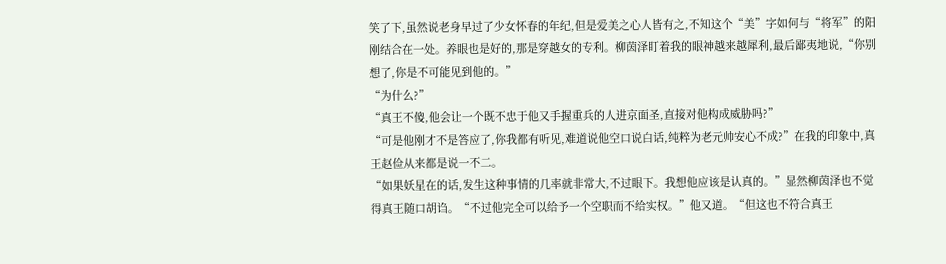笑了下,虽然说老身早过了少女怀春的年纪,但是爱美之心人皆有之,不知这个“美”字如何与“将军”的阳刚结合在一处。养眼也是好的,那是穿越女的专利。柳茵泽盯着我的眼神越来越犀利,最后鄙夷地说,“你别想了,你是不可能见到他的。”
“为什么?”
“真王不傻,他会让一个既不忠于他又手握重兵的人进京面圣,直接对他构成威胁吗?”
“可是他刚才不是答应了,你我都有听见,难道说他空口说白话,纯粹为老元帅安心不成?”在我的印象中,真王赵俭从来都是说一不二。
“如果妖星在的话,发生这种事情的几率就非常大,不过眼下。我想他应该是认真的。”显然柳茵泽也不觉得真王随口胡诌。“不过他完全可以给予一个空职而不给实权。”他又道。“但这也不符合真王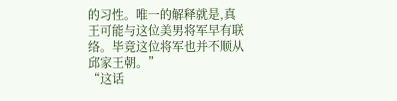的习性。唯一的解释就是,真王可能与这位美男将军早有联络。毕竟这位将军也并不顺从邱家王朝。”
“这话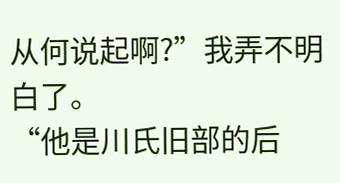从何说起啊?”我弄不明白了。
“他是川氏旧部的后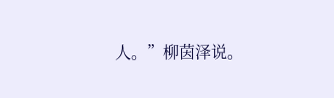人。”柳茵泽说。